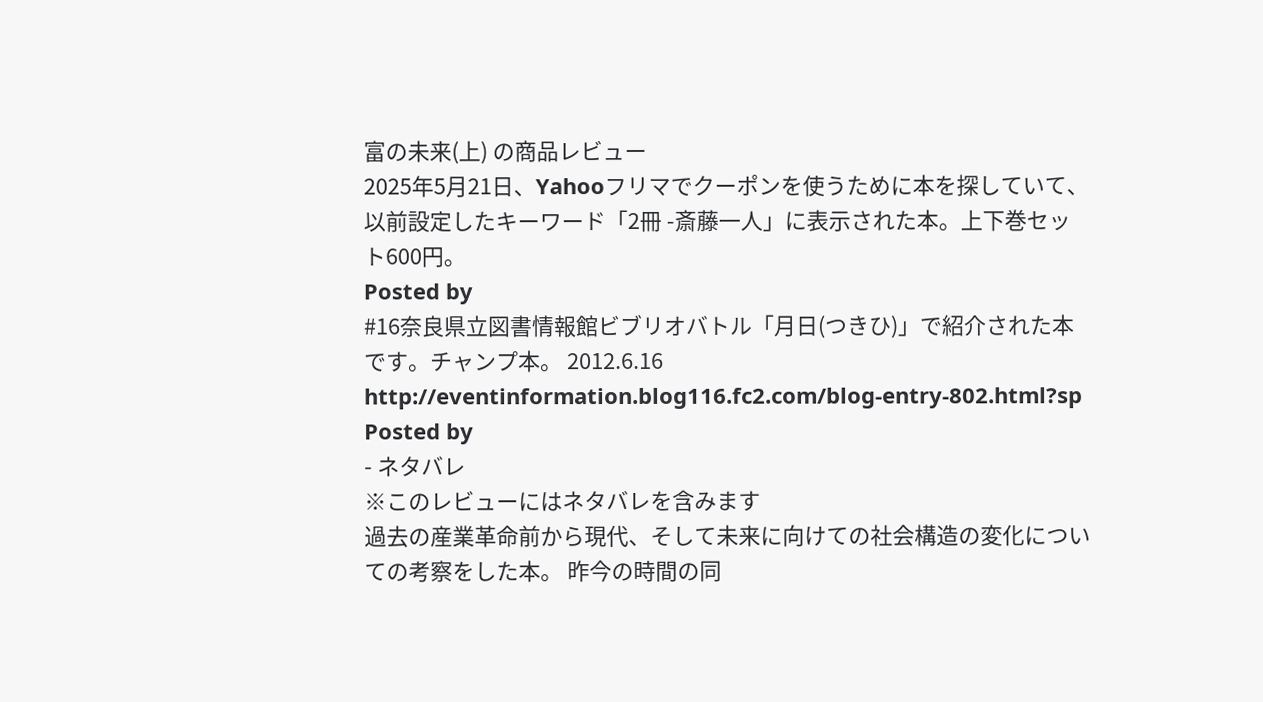富の未来(上) の商品レビュー
2025年5月21日、Yahooフリマでクーポンを使うために本を探していて、以前設定したキーワード「2冊 -斎藤一人」に表示された本。上下巻セット600円。
Posted by
#16奈良県立図書情報館ビブリオバトル「月日(つきひ)」で紹介された本です。チャンプ本。 2012.6.16 http://eventinformation.blog116.fc2.com/blog-entry-802.html?sp
Posted by
- ネタバレ
※このレビューにはネタバレを含みます
過去の産業革命前から現代、そして未来に向けての社会構造の変化についての考察をした本。 昨今の時間の同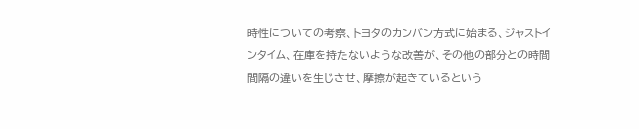時性についての考察、トヨタのカンバン方式に始まる、ジャストインタイム、在庫を持たないような改善が、その他の部分との時間間隔の違いを生じさせ、摩擦が起きているという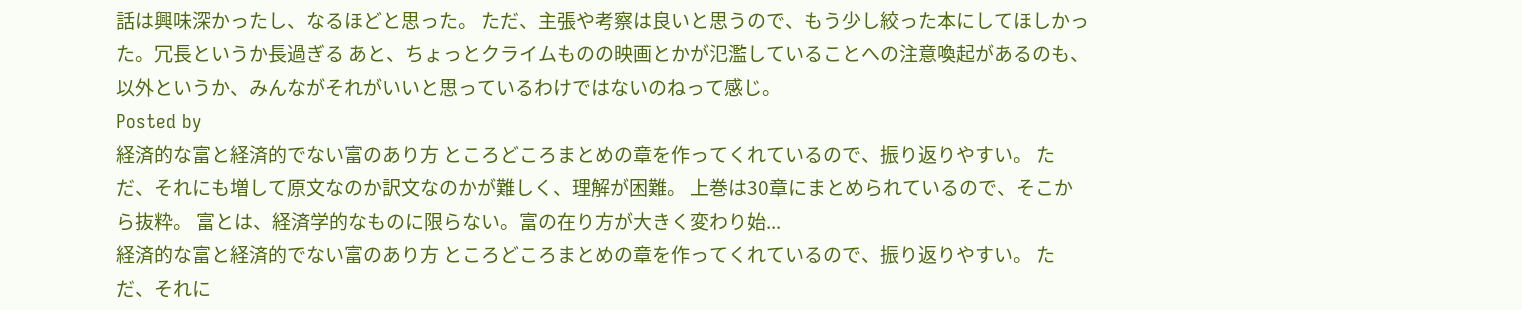話は興味深かったし、なるほどと思った。 ただ、主張や考察は良いと思うので、もう少し絞った本にしてほしかった。冗長というか長過ぎる あと、ちょっとクライムものの映画とかが氾濫していることへの注意喚起があるのも、以外というか、みんながそれがいいと思っているわけではないのねって感じ。
Posted by
経済的な富と経済的でない富のあり方 ところどころまとめの章を作ってくれているので、振り返りやすい。 ただ、それにも増して原文なのか訳文なのかが難しく、理解が困難。 上巻は30章にまとめられているので、そこから抜粋。 富とは、経済学的なものに限らない。富の在り方が大きく変わり始...
経済的な富と経済的でない富のあり方 ところどころまとめの章を作ってくれているので、振り返りやすい。 ただ、それに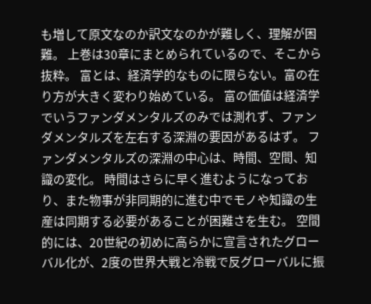も増して原文なのか訳文なのかが難しく、理解が困難。 上巻は30章にまとめられているので、そこから抜粋。 富とは、経済学的なものに限らない。富の在り方が大きく変わり始めている。 富の価値は経済学でいうファンダメンタルズのみでは測れず、ファンダメンタルズを左右する深淵の要因があるはず。 ファンダメンタルズの深淵の中心は、時間、空間、知識の変化。 時間はさらに早く進むようになっており、また物事が非同期的に進む中でモノや知識の生産は同期する必要があることが困難さを生む。 空間的には、20世紀の初めに高らかに宣言されたグローバル化が、2度の世界大戦と冷戦で反グローバルに振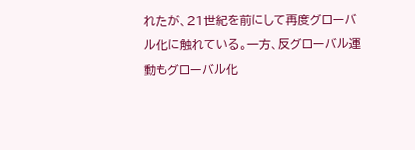れたが、21世紀を前にして再度グローバル化に触れている。一方、反グローバル運動もグローバル化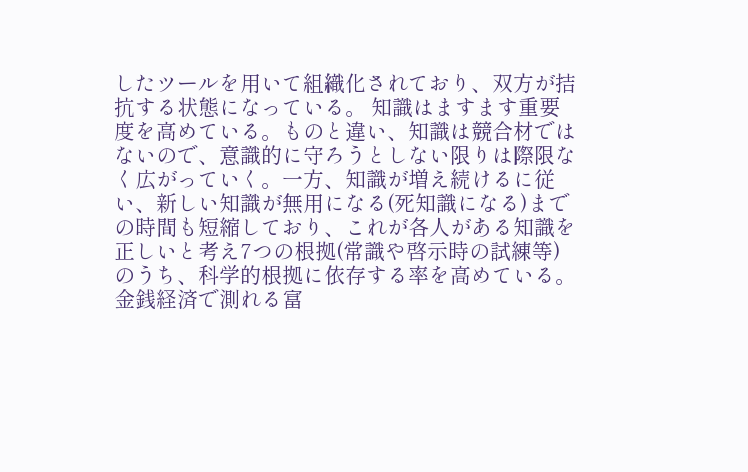したツールを用いて組織化されており、双方が拮抗する状態になっている。 知識はますます重要度を高めている。ものと違い、知識は競合材ではないので、意識的に守ろうとしない限りは際限なく広がっていく。一方、知識が増え続けるに従い、新しい知識が無用になる(死知識になる)までの時間も短縮しており、これが各人がある知識を正しいと考え7つの根拠(常識や啓示時の試練等)のうち、科学的根拠に依存する率を高めている。 金銭経済で測れる富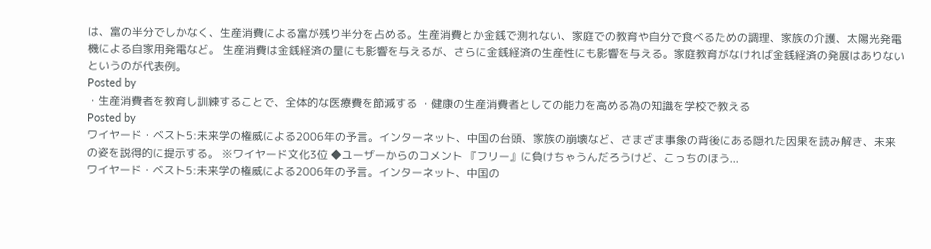は、富の半分でしかなく、生産消費による富が残り半分を占める。生産消費とか金銭で測れない、家庭での教育や自分で食べるための調理、家族の介護、太陽光発電機による自家用発電など。 生産消費は金銭経済の量にも影響を与えるが、さらに金銭経済の生産性にも影響を与える。家庭教育がなければ金銭経済の発展はありないというのが代表例。
Posted by
・生産消費者を教育し訓練することで、全体的な医療費を節減する ・健康の生産消費者としての能力を高める為の知識を学校で教える
Posted by
ワイヤード・ベスト5:未来学の権威による2006年の予言。インターネット、中国の台頭、家族の崩壊など、さまざま事象の背後にある隠れた因果を読み解き、未来の姿を説得的に提示する。 ※ワイヤード文化3位 ◆ユーザーからのコメント 『フリー』に負けちゃうんだろうけど、こっちのほう...
ワイヤード・ベスト5:未来学の権威による2006年の予言。インターネット、中国の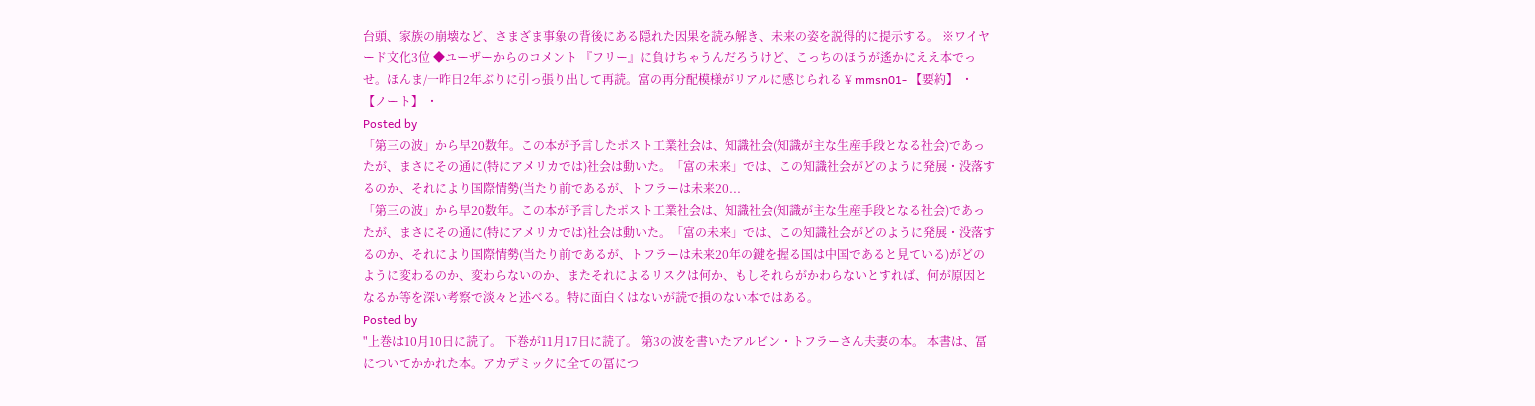台頭、家族の崩壊など、さまざま事象の背後にある隠れた因果を読み解き、未来の姿を説得的に提示する。 ※ワイヤード文化3位 ◆ユーザーからのコメント 『フリー』に負けちゃうんだろうけど、こっちのほうが遙かにええ本でっせ。ほんま/一昨日2年ぶりに引っ張り出して再読。富の再分配模様がリアルに感じられる ¥ mmsn01- 【要約】 ・ 【ノート】 ・
Posted by
「第三の波」から早20数年。この本が予言したポスト工業社会は、知識社会(知識が主な生産手段となる社会)であったが、まさにその通に(特にアメリカでは)社会は動いた。「富の未来」では、この知識社会がどのように発展・没落するのか、それにより国際情勢(当たり前であるが、トフラーは未来20...
「第三の波」から早20数年。この本が予言したポスト工業社会は、知識社会(知識が主な生産手段となる社会)であったが、まさにその通に(特にアメリカでは)社会は動いた。「富の未来」では、この知識社会がどのように発展・没落するのか、それにより国際情勢(当たり前であるが、トフラーは未来20年の鍵を握る国は中国であると見ている)がどのように変わるのか、変わらないのか、またそれによるリスクは何か、もしそれらがかわらないとすれば、何が原因となるか等を深い考察で淡々と述べる。特に面白くはないが読で損のない本ではある。
Posted by
"上巻は10月10日に読了。 下巻が11月17日に読了。 第3の波を書いたアルビン・トフラーさん夫妻の本。 本書は、冨についてかかれた本。アカデミックに全ての冨につ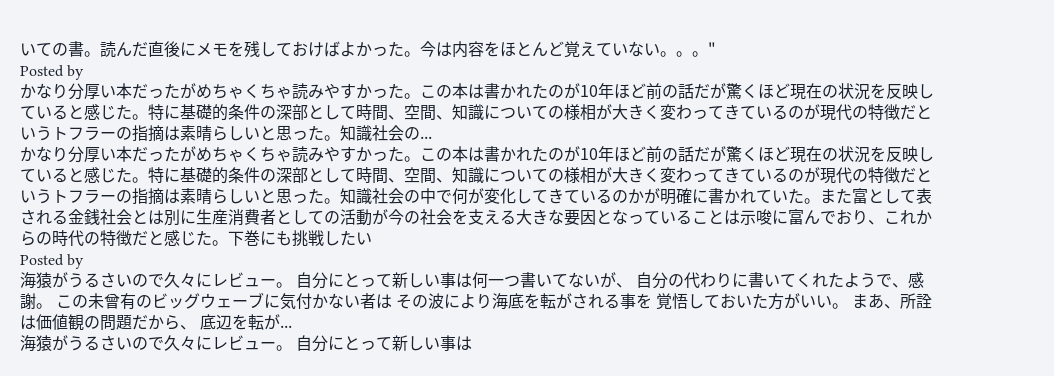いての書。読んだ直後にメモを残しておけばよかった。今は内容をほとんど覚えていない。。。"
Posted by
かなり分厚い本だったがめちゃくちゃ読みやすかった。この本は書かれたのが10年ほど前の話だが驚くほど現在の状況を反映していると感じた。特に基礎的条件の深部として時間、空間、知識についての様相が大きく変わってきているのが現代の特徴だというトフラーの指摘は素晴らしいと思った。知識社会の...
かなり分厚い本だったがめちゃくちゃ読みやすかった。この本は書かれたのが10年ほど前の話だが驚くほど現在の状況を反映していると感じた。特に基礎的条件の深部として時間、空間、知識についての様相が大きく変わってきているのが現代の特徴だというトフラーの指摘は素晴らしいと思った。知識社会の中で何が変化してきているのかが明確に書かれていた。また富として表される金銭社会とは別に生産消費者としての活動が今の社会を支える大きな要因となっていることは示唆に富んでおり、これからの時代の特徴だと感じた。下巻にも挑戦したい
Posted by
海猿がうるさいので久々にレビュー。 自分にとって新しい事は何一つ書いてないが、 自分の代わりに書いてくれたようで、感謝。 この未曾有のビッグウェーブに気付かない者は その波により海底を転がされる事を 覚悟しておいた方がいい。 まあ、所詮は価値観の問題だから、 底辺を転が...
海猿がうるさいので久々にレビュー。 自分にとって新しい事は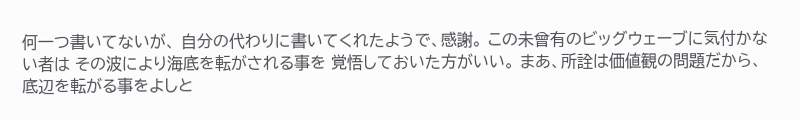何一つ書いてないが、 自分の代わりに書いてくれたようで、感謝。 この未曾有のビッグウェーブに気付かない者は その波により海底を転がされる事を 覚悟しておいた方がいい。 まあ、所詮は価値観の問題だから、 底辺を転がる事をよしと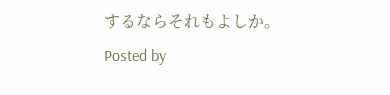するならそれもよしか。
Posted by